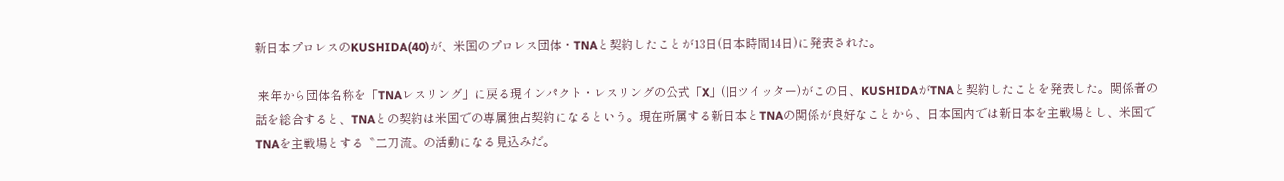新日本プロレスのKUSHIDA(40)が、米国のプロレス団体・TNAと契約したことが13日(日本時間14日)に発表された。

 来年から団体名称を「TNAレスリング」に戻る現インパクト・レスリングの公式「X」(旧ツイッター)がこの日、KUSHIDAがTNAと契約したことを発表した。関係者の話を総合すると、TNAとの契約は米国での専属独占契約になるという。現在所属する新日本とTNAの関係が良好なことから、日本国内では新日本を主戦場とし、米国でTNAを主戦場とする〝二刀流〟の活動になる見込みだ。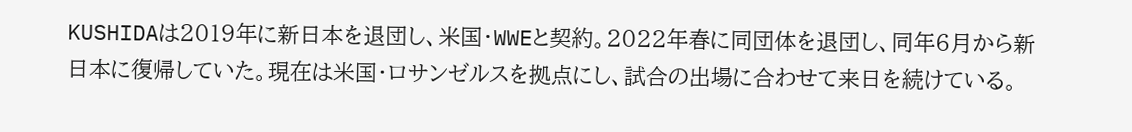KUSHIDAは2019年に新日本を退団し、米国・WWEと契約。2022年春に同団体を退団し、同年6月から新日本に復帰していた。現在は米国・ロサンゼルスを拠点にし、試合の出場に合わせて来日を続けている。